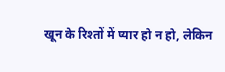खून के रिश्तों में प्यार हो न हो, लेकिन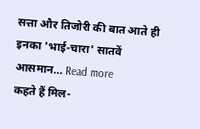सत्ता और तिजोरी की बात आते ही इनका 'भाई-चारा' सातवें आसमान… Read more
कहते हैं मिल-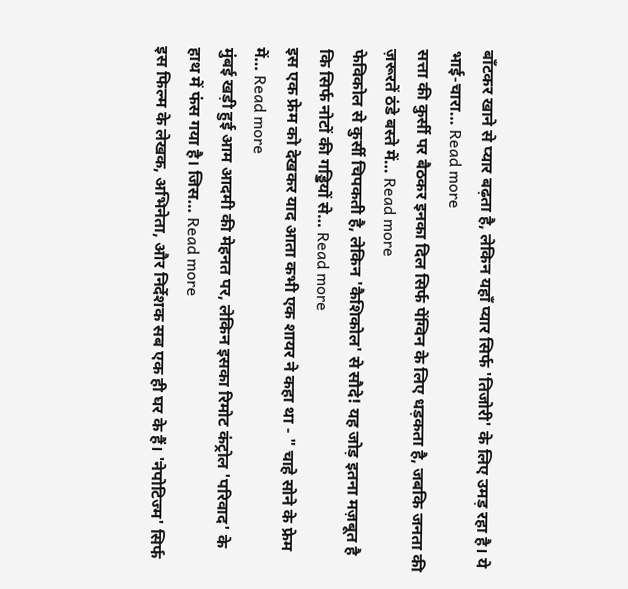बाँटकर खाने से प्यार बढ़ता है, लेकिन यहाँ प्यार सिर्फ 'तिजोरी' के लिए उमड़ रहा है। ये भाई-चारा… Read more
सत्ता की कुर्सी पर बैठकर इनका दिल सिर्फ पेंग्विन के लिए धड़कता है, जबकि जनता की ज़रूरतें ठंडे बस्ते में… Read more
फेविकोल से कुर्सी चिपकती है, लेकिन 'कैशिकोल' से सौदे! यह जोड़ इतना मज़बूत है कि सिर्फ नोटों की गड्डियों से… Read more
इस एक फ्रेम को देखकर याद आता कभी एक शायर ने कहा था - " चाहे सोने के फ्रेम में… Read more
मुंबई खड़ी हुई आम आदमी की मेहनत पर, लेकिन इसका रिमोट कंट्रोल 'परिवाद' के हाथ में फंस गया है। जिस… Read more
इस फिल्म के लेखक, अभिनेता, और निर्देशक सब एक ही घर के हैं। 'नेपोटिज्म' सिर्फ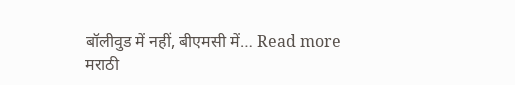बॉलीवुड में नहीं, बीएमसी में… Read more
मराठी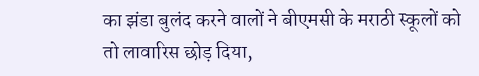का झंडा बुलंद करने वालों ने बीएमसी के मराठी स्कूलों को तो लावारिस छोड़ दिया,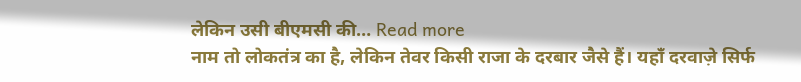लेकिन उसी बीएमसी की… Read more
नाम तो लोकतंत्र का है, लेकिन तेवर किसी राजा के दरबार जैसे हैं। यहाँ दरवाज़े सिर्फ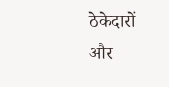ठेकेदारों और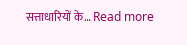सत्ताधारियों के… Read more